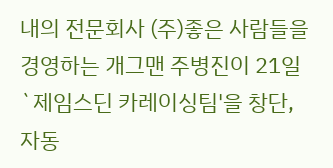내의 전문회사 (주)좋은 사람들을 경영하는 개그맨 주병진이 21일
`제임스딘 카레이싱팀'을 창단, 자동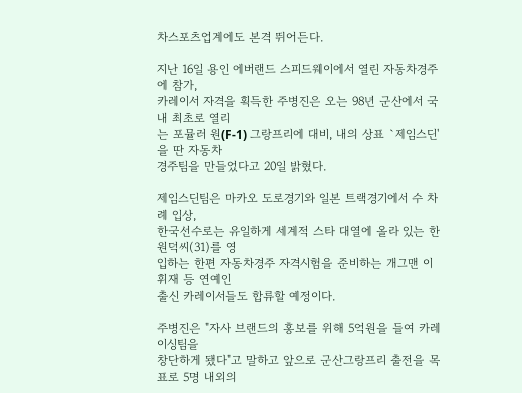차스포츠업계에도 본격 뛰어든다.

지난 16일 용인 에버랜드 스피드웨이에서 열린 자동차경주에 참가,
카레이서 자격을 획득한 주병진은 오는 98년 군산에서 국내 최초로 열리
는 포뮬러 원(F-1) 그랑프리에 대비, 내의 상표 `제임스딘'을 딴 자동차
경주팀을 만들었다고 20일 밝혔다.

제임스딘팀은 마카오 도로경기와 일본 트랙경기에서 수 차례 입상,
한국선수로는 유일하게 세계적 스타 대열에 올라 있는 한원덕씨(31)를 영
입하는 한편 자동차경주 자격시험을 준비하는 개그맨 이휘재 등 연예인
출신 카레이서들도 합류할 예정이다.

주병진은 "자사 브랜드의 홍보를 위해 5억원을 들여 카레이싱팀을
창단하게 됐다"고 말하고 앞으로 군산그랑프리 출전을 목표로 5명 내외의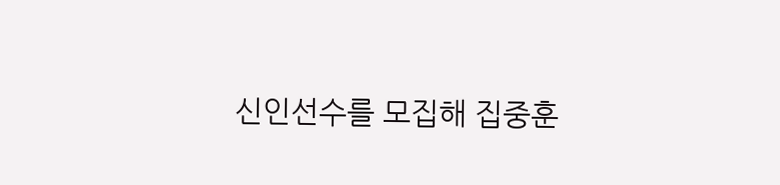신인선수를 모집해 집중훈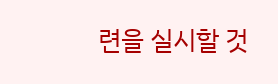련을 실시할 것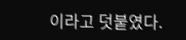이라고 덧붙였다.